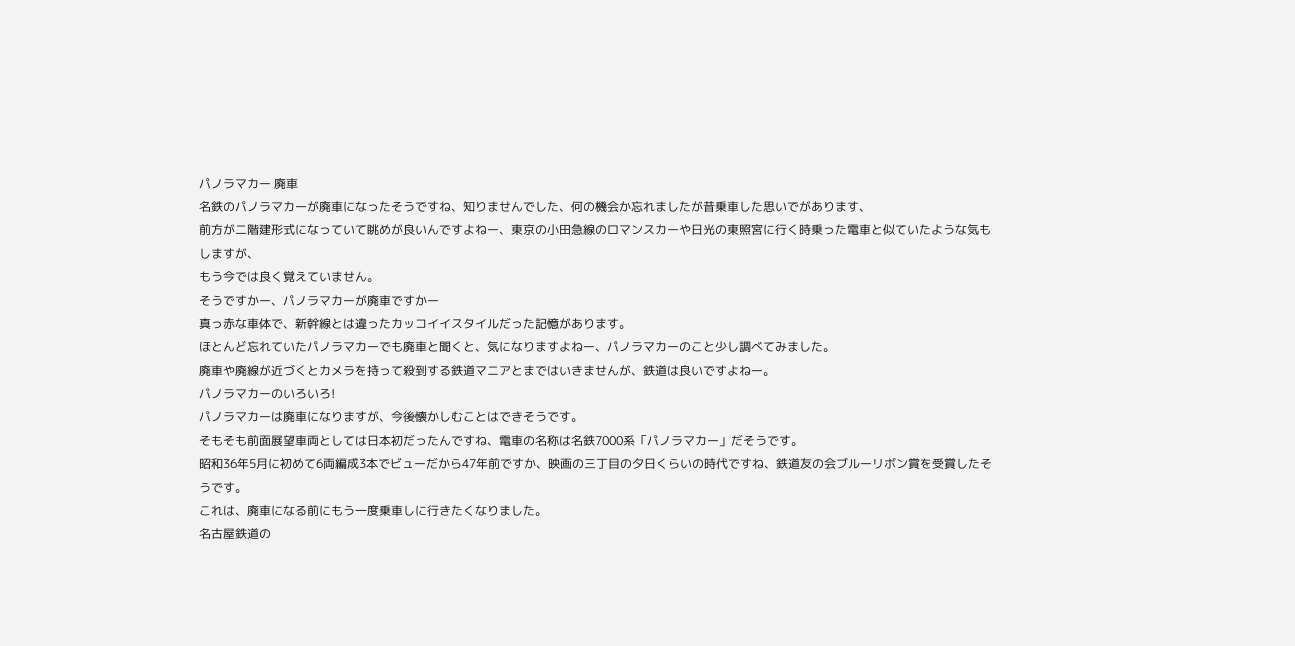パノラマカー 廃車
名鉄のパノラマカーが廃車になったそうですね、知りませんでした、何の機会か忘れましたが昔乗車した思いでがあります、
前方が二階建形式になっていて眺めが良いんですよねー、東京の小田急線のロマンスカーや日光の東照宮に行く時乗った電車と似ていたような気もしますが、
もう今では良く覚えていません。
そうですかー、パノラマカーが廃車ですかー
真っ赤な車体で、新幹線とは違ったカッコイイスタイルだった記憶があります。
ほとんど忘れていたパノラマカーでも廃車と聞くと、気になりますよねー、パノラマカーのこと少し調べてみました。
廃車や廃線が近づくとカメラを持って殺到する鉄道マニアとまではいきませんが、鉄道は良いですよねー。
パノラマカーのいろいろ!
パノラマカーは廃車になりますが、今後懐かしむことはできそうです。
そもそも前面展望車両としては日本初だったんですね、電車の名称は名鉄7000系「パノラマカー」だそうです。
昭和36年5月に初めて6両編成3本でビューだから47年前ですか、映画の三丁目の夕日くらいの時代ですね、鉄道友の会ブルーリボン賞を受賞したそうです。
これは、廃車になる前にもう一度乗車しに行きたくなりました。
名古屋鉄道の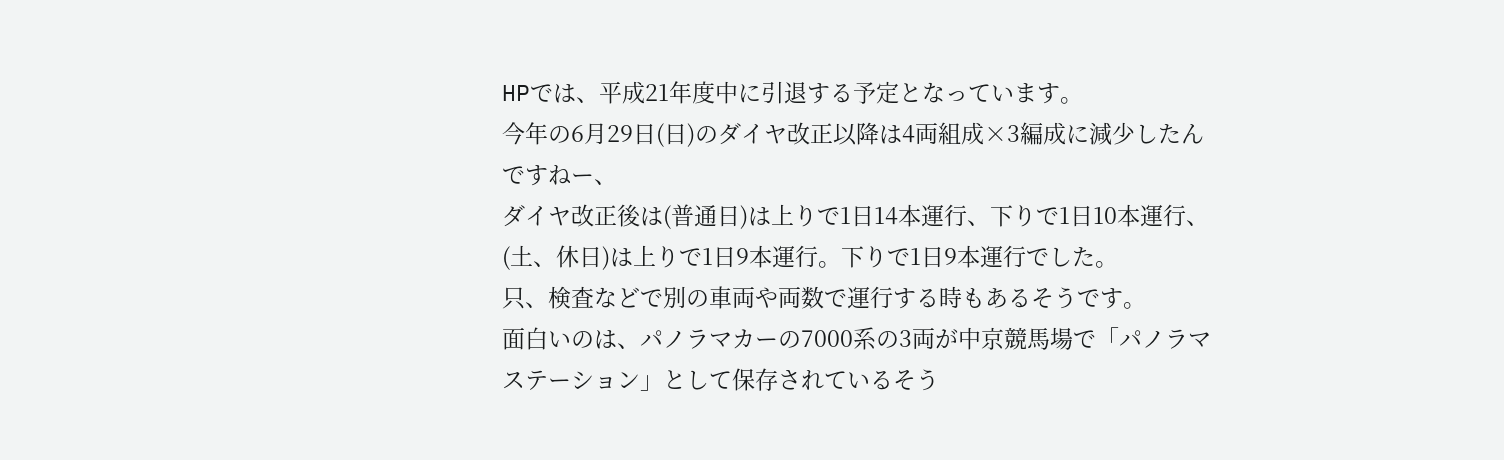HPでは、平成21年度中に引退する予定となっています。
今年の6月29日(日)のダイヤ改正以降は4両組成×3編成に減少したんですねー、
ダイヤ改正後は(普通日)は上りで1日14本運行、下りで1日10本運行、
(土、休日)は上りで1日9本運行。下りで1日9本運行でした。
只、検査などで別の車両や両数で運行する時もあるそうです。
面白いのは、パノラマカーの7000系の3両が中京競馬場で「パノラマステーション」として保存されているそう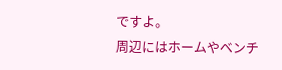ですよ。
周辺にはホームやベンチ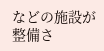などの施設が整備さ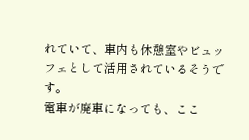れていて、車内も休憩室やビュッフェとして活用されているそうです。
電車が廃車になっても、ここ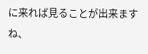に来れば見ることが出来ますね、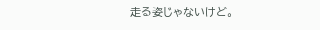走る姿じゃないけど。